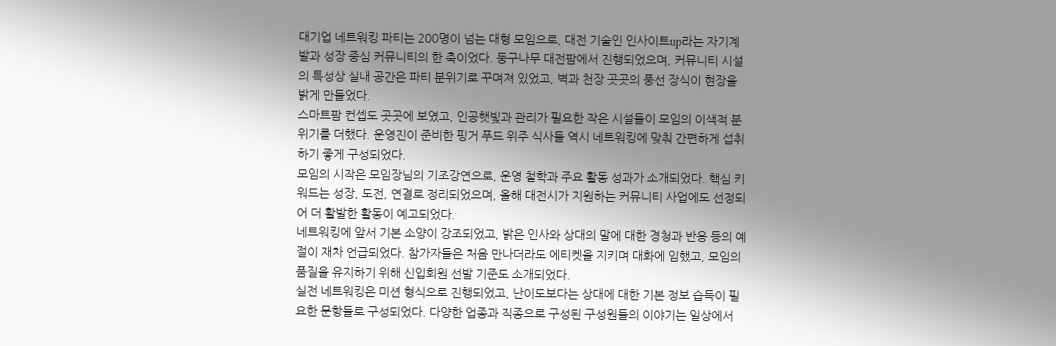대기업 네트워킹 파티는 200명이 넘는 대형 모임으로, 대전 기술인 인사이트up라는 자기계발과 성장 중심 커뮤니티의 한 축이었다. 둥구나무 대전팜에서 진행되었으며, 커뮤니티 시설의 특성상 실내 공간은 파티 분위기로 꾸며져 있었고, 벽과 천장 곳곳의 풍선 장식이 현장을 밝게 만들었다.
스마트팜 컨셉도 곳곳에 보였고, 인공햇빛과 관리가 필요한 작은 시설들이 모임의 이색적 분위기를 더했다. 운영진이 준비한 핑거 푸드 위주 식사들 역시 네트워킹에 맞춰 간편하게 섭취하기 좋게 구성되었다.
모임의 시작은 모임장님의 기조강연으로, 운영 철학과 주요 활동 성과가 소개되었다. 핵심 키워드는 성장, 도전, 연결로 정리되었으며, 올해 대전시가 지원하는 커뮤니티 사업에도 선정되어 더 활발한 활동이 예고되었다.
네트워킹에 앞서 기본 소양이 강조되었고, 밝은 인사와 상대의 말에 대한 경청과 반응 등의 예절이 재차 언급되었다. 참가자들은 처음 만나더라도 에티켓을 지키며 대화에 임했고, 모임의 품질을 유지하기 위해 신입회원 선발 기준도 소개되었다.
실전 네트워킹은 미션 형식으로 진행되었고, 난이도보다는 상대에 대한 기본 정보 습득이 필요한 문항들로 구성되었다. 다양한 업종과 직종으로 구성된 구성원들의 이야기는 일상에서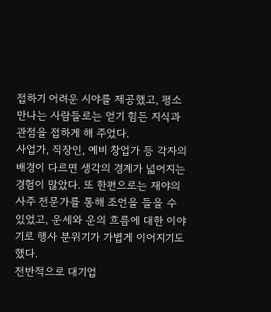접하기 어려운 시야를 제공했고, 평소 만나는 사람들로는 얻기 힘든 지식과 관점을 접하게 해 주었다.
사업가, 직장인, 예비 창업가 등 각자의 배경이 다르면 생각의 경계가 넓어지는 경험이 많았다. 또 한편으로는 재야의 사주 전문가를 통해 조언을 들을 수 있었고, 운세와 운의 흐름에 대한 이야기로 행사 분위기가 가볍게 이어지기도 했다.
전반적으로 대기업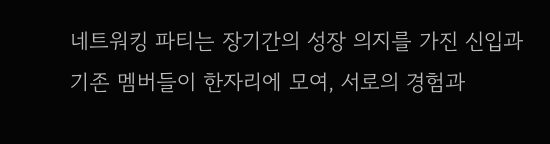네트워킹 파티는 장기간의 성장 의지를 가진 신입과 기존 멤버들이 한자리에 모여, 서로의 경험과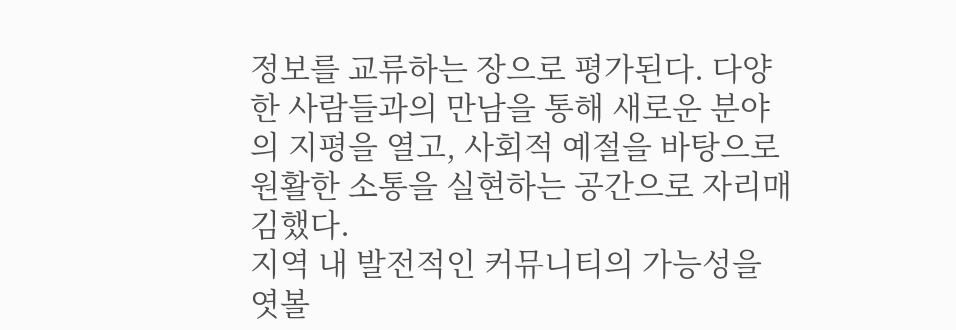정보를 교류하는 장으로 평가된다. 다양한 사람들과의 만남을 통해 새로운 분야의 지평을 열고, 사회적 예절을 바탕으로 원활한 소통을 실현하는 공간으로 자리매김했다.
지역 내 발전적인 커뮤니티의 가능성을 엿볼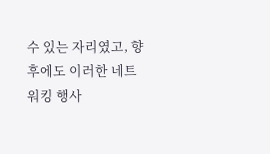수 있는 자리였고, 향후에도 이러한 네트워킹 행사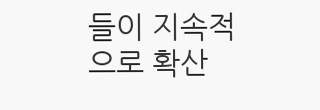들이 지속적으로 확산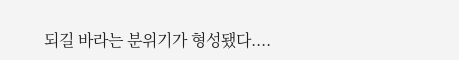되길 바라는 분위기가 형성됐다....